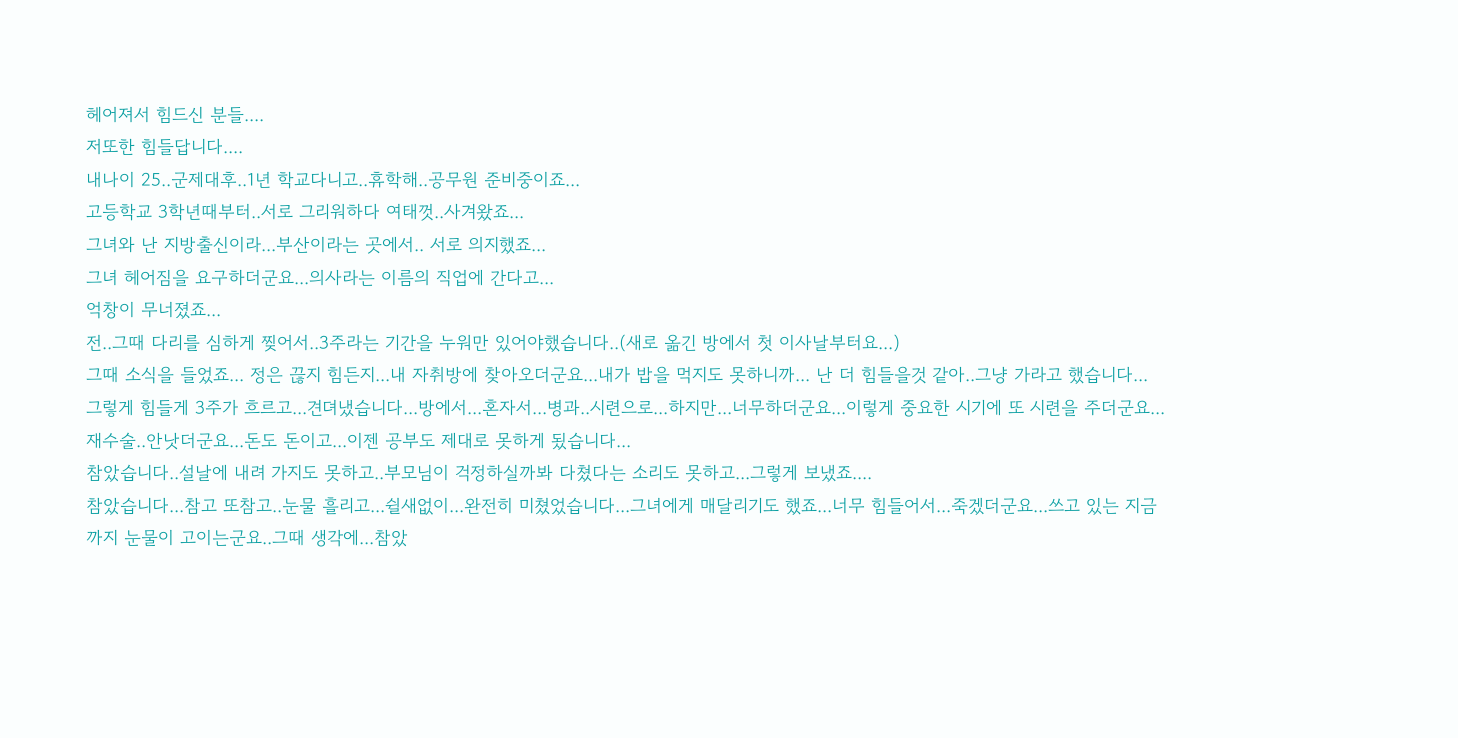헤어져서 힘드신 분들....
저또한 힘들답니다....
내나이 25..군제대후..1년 학교다니고..휴학해..공무원 준비중이죠...
고등학교 3학년때부터..서로 그리워하다 여태껏..사겨왔죠...
그녀와 난 지방출신이라...부산이라는 곳에서.. 서로 의지했죠...
그녀 헤어짐을 요구하더군요...의사라는 이름의 직업에 간다고...
억창이 무너졌죠...
전..그때 다리를 심하게 찢어서..3주라는 기간을 누워만 있어야했습니다..(새로 옮긴 방에서 첫 이사날부터요...)
그때 소식을 들었죠... 정은 끊지 힘든지...내 자취방에 찾아오더군요...내가 밥을 먹지도 못하니까... 난 더 힘들을것 같아..그냥 가라고 했습니다...
그렇게 힘들게 3주가 흐르고...견뎌냈습니다...방에서...혼자서...병과..시련으로...하지만...너무하더군요...이렇게 중요한 시기에 또 시련을 주더군요...
재수술..안낫더군요...돈도 돈이고...이젠 공부도 제대로 못하게 됬습니다...
참았습니다..설날에 내려 가지도 못하고..부모님이 걱정하실까봐 다쳤다는 소리도 못하고...그렇게 보냈죠....
참았습니다...참고 또참고..눈물 흘리고...쉴새없이...완전히 미쳤었습니다...그녀에게 매달리기도 했죠...너무 힘들어서...죽겠더군요...쓰고 있는 지금까지 눈물이 고이는군요..그때 생각에...참았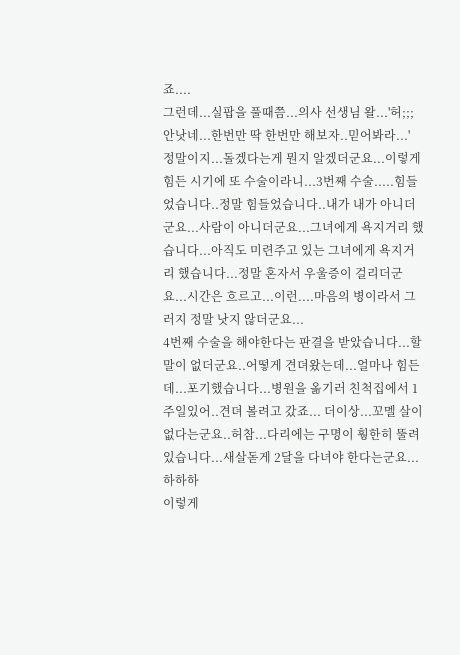죠....
그런데...실팝을 풀때쯤...의사 선생님 왈...'허;;; 안낫네...한번만 딱 한번만 해보자..믿어봐라...'
정말이지...돌겠다는게 뭔지 알겠더군요...이렇게 힘든 시기에 또 수술이라니...3번째 수술.....힘들었습니다..정말 힘들었습니다..내가 내가 아니더군요...사람이 아니더군요...그녀에게 욕지거리 했습니다...아직도 미련주고 있는 그녀에게 욕지거리 했습니다...정말 혼자서 우울증이 걸리더군요...시간은 흐르고...이런....마음의 병이라서 그러지 정말 낫지 않더군요...
4번째 수술을 해야한다는 판결을 받았습니다...할말이 없더군요..어떻게 견뎌왔는데...얼마나 힘든데...포기했습니다...병원을 옮기러 친척집에서 1주일있어..견뎌 볼려고 갔죠... 더이상...꼬멜 살이 없다는군요..허참...다리에는 구명이 훵한히 뚤려 있습니다...새살돋게 2달을 다녀야 한다는군요...하하하
이렇게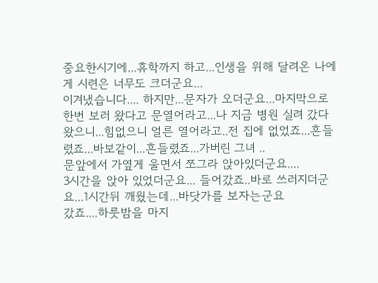중요한시기에...휴학까지 하고...인생을 위해 달려온 나에게 시련은 너무도 크더군요...
이겨냈습니다.... 하지만...문자가 오더군요...마지막으로 한번 보러 왔다고 문열어라고...나 지금 병원 실려 갔다 왔으니...힘없으니 얼른 열어라고..전 집에 없었죠...흔들렸죠...바보같이...흔들렸죠...가버린 그녀 ..
문앞에서 가옆게 울면서 쪼그라 앉아있더군요....
3시간을 앉아 있었더군요... 들어갔죠..바로 쓰러지더군요...1시간뒤 깨웠는데...바닷가를 보자는군요
갔죠....하룻밤을 마지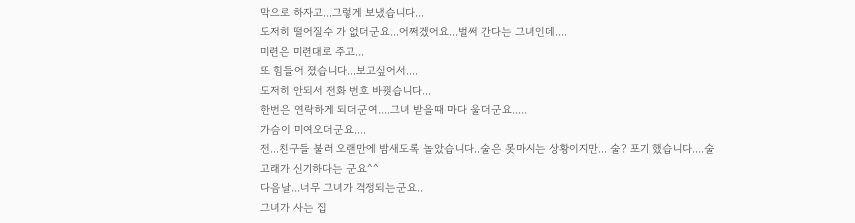막으로 하자고...그렇게 보냈습니다...
도저히 떨어질수 가 없더군요...어쩌겠어요...벌써 간다는 그녀인데....
미련은 미련대로 주고...
또 힘들어 졌습니다...보고싶어서....
도저히 안되서 전화 번호 바꿧습니다...
한번은 연락하게 되더군여....그녀 받을때 마다 울더군요.....
가슴이 미여오더군요....
전...친구들 불러 오랜만에 밤새도록 놀았습니다..술은 못마시는 상황이지만... 술? 포기 했습니다....술고래가 신기하다는 군요^^
다음날...너무 그녀가 걱정되는군요..
그녀가 사는 집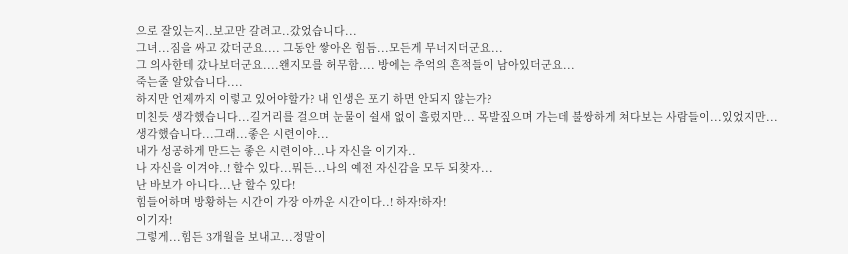으로 잘있는지..보고만 갈려고..갔었습니다...
그녀...짐을 싸고 갔더군요.... 그동안 쌓아온 힘듬...모든게 무너지더군요...
그 의사한테 갔나보더군요....왠지모를 허무함.... 방에는 추억의 흔적들이 남아있더군요...
죽는줄 알았습니다....
하지만 언제까지 이렇고 있어야할가? 내 인생은 포기 하면 안되지 않는가?
미친듯 생각했습니다...길거리를 걸으며 눈물이 쉴새 없이 흘렀지만... 목발짚으며 가는데 불쌍하게 쳐다보는 사람들이...있었지만...
생각했습니다...그래...좋은 시련이야...
내가 성공하게 만드는 좋은 시련이야...나 자신을 이기자..
나 자신을 이겨야..! 할수 있다...뭐든...나의 예전 자신감을 모두 되찾자...
난 바보가 아니다...난 할수 있다!
힘들어하며 방황하는 시간이 가장 아까운 시간이다..! 하자!하자!
이기자!
그렇게...힘든 3개월을 보내고...정말이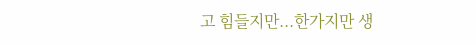고 힘들지만...한가지만 생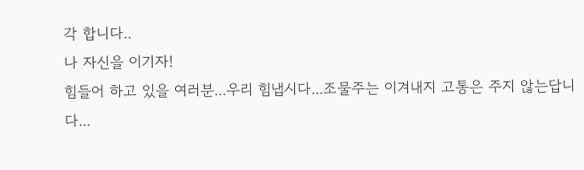각 합니다..
나 자신을 이기자!
힘들어 하고 있을 여러분...우리 힘냅시다...조물주는 이겨내지 고통은 주지 않는답니다...